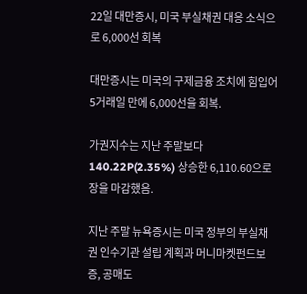22일 대만증시, 미국 부실채권 대응 소식으로 6,000선 회복

대만증시는 미국의 구제금융 조치에 힘입어 5거래일 만에 6,000선을 회복.

가권지수는 지난 주말보다 140.22P(2.35%) 상승한 6,110.60으로 장을 마감했음.

지난 주말 뉴욕증시는 미국 정부의 부실채권 인수기관 설립 계획과 머니마켓펀드보증, 공매도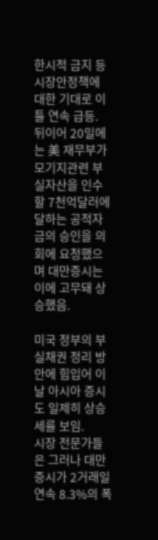한시적 금지 등 시장안정책에 대한 기대로 이틀 연속 급등.
뒤이어 20일에는 美 재무부가 모기지관련 부실자산을 인수할 7천억달러에 달하는 공적자금의 승인을 의회에 요청했으며 대만증시는 이에 고무돼 상승했음.

미국 정부의 부실채권 정리 방안에 힘입어 이날 아시아 증시도 일제히 상승세를 보임.
시장 전문가들은 그러나 대만증시가 2거래일 연속 8.3%의 폭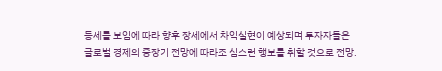등세를 보임에 따라 향후 장세에서 차익실현이 예상되며 투자자들은 글로벌 경제의 중장기 전망에 따라조 심스런 행보를 취할 것으로 전망.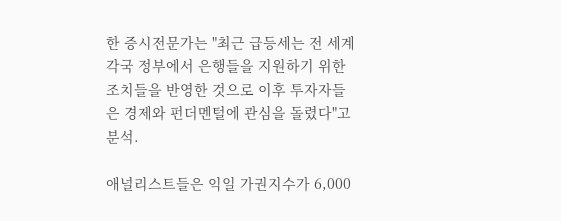한 증시전문가는 "최근 급등세는 전 세계 각국 정부에서 은행들을 지원하기 위한 조치들을 반영한 것으로 이후 투자자들은 경제와 펀더멘털에 관심을 돌렸다"고 분석.

애널리스트들은 익일 가권지수가 6,000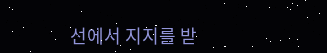선에서 지지를 받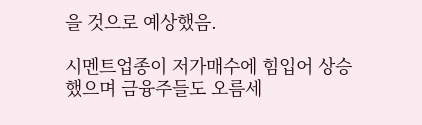을 것으로 예상했음.

시멘트업종이 저가매수에 힘입어 상승했으며 금융주들도 오름세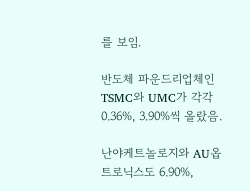를 보임.

반도체 파운드리업체인 TSMC와 UMC가 각각 0.36%, 3.90%씩 올랐음.

난야케트놀로지와 AU옵트로닉스도 6.90%,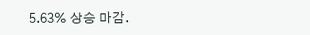5.63% 상승 마감.